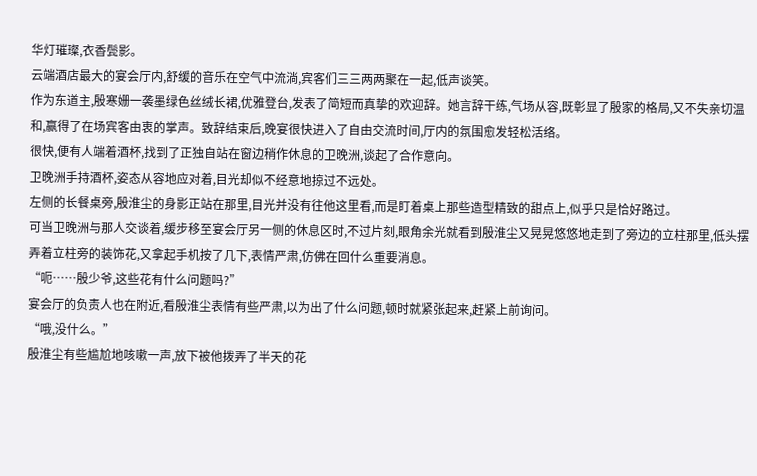华灯璀璨,衣香鬓影。
云端酒店最大的宴会厅内,舒缓的音乐在空气中流淌,宾客们三三两两聚在一起,低声谈笑。
作为东道主,殷寒姗一袭墨绿色丝绒长裙,优雅登台,发表了简短而真挚的欢迎辞。她言辞干练,气场从容,既彰显了殷家的格局,又不失亲切温和,赢得了在场宾客由衷的掌声。致辞结束后,晚宴很快进入了自由交流时间,厅内的氛围愈发轻松活络。
很快,便有人端着酒杯,找到了正独自站在窗边稍作休息的卫晚洲,谈起了合作意向。
卫晚洲手持酒杯,姿态从容地应对着,目光却似不经意地掠过不远处。
左侧的长餐桌旁,殷淮尘的身影正站在那里,目光并没有往他这里看,而是盯着桌上那些造型精致的甜点上,似乎只是恰好路过。
可当卫晚洲与那人交谈着,缓步移至宴会厅另一侧的休息区时,不过片刻,眼角余光就看到殷淮尘又晃晃悠悠地走到了旁边的立柱那里,低头摆弄着立柱旁的装饰花,又拿起手机按了几下,表情严肃,仿佛在回什么重要消息。
“呃……殷少爷,这些花有什么问题吗?”
宴会厅的负责人也在附近,看殷淮尘表情有些严肃,以为出了什么问题,顿时就紧张起来,赶紧上前询问。
“哦,没什么。”
殷淮尘有些尴尬地咳嗽一声,放下被他拨弄了半天的花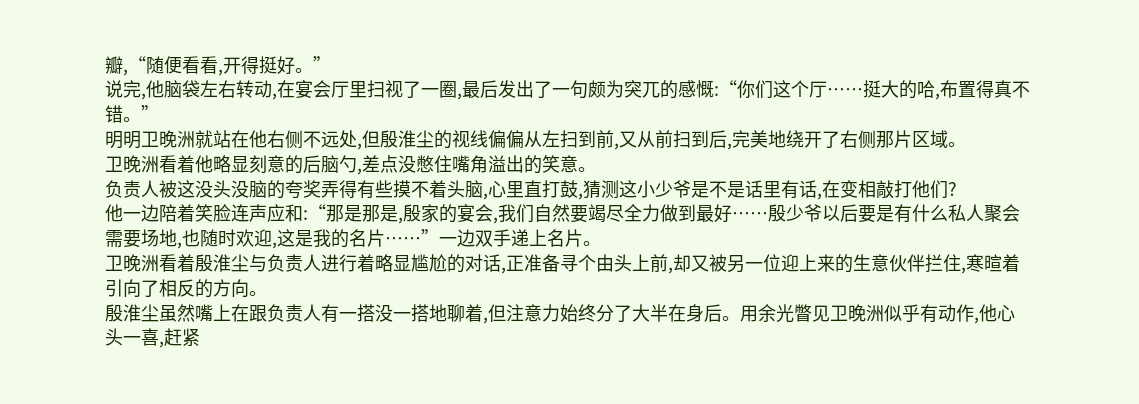瓣,“随便看看,开得挺好。”
说完,他脑袋左右转动,在宴会厅里扫视了一圈,最后发出了一句颇为突兀的感慨:“你们这个厅……挺大的哈,布置得真不错。”
明明卫晚洲就站在他右侧不远处,但殷淮尘的视线偏偏从左扫到前,又从前扫到后,完美地绕开了右侧那片区域。
卫晚洲看着他略显刻意的后脑勺,差点没憋住嘴角溢出的笑意。
负责人被这没头没脑的夸奖弄得有些摸不着头脑,心里直打鼓,猜测这小少爷是不是话里有话,在变相敲打他们?
他一边陪着笑脸连声应和:“那是那是,殷家的宴会,我们自然要竭尽全力做到最好……殷少爷以后要是有什么私人聚会需要场地,也随时欢迎,这是我的名片……”一边双手递上名片。
卫晚洲看着殷淮尘与负责人进行着略显尴尬的对话,正准备寻个由头上前,却又被另一位迎上来的生意伙伴拦住,寒暄着引向了相反的方向。
殷淮尘虽然嘴上在跟负责人有一搭没一搭地聊着,但注意力始终分了大半在身后。用余光瞥见卫晚洲似乎有动作,他心头一喜,赶紧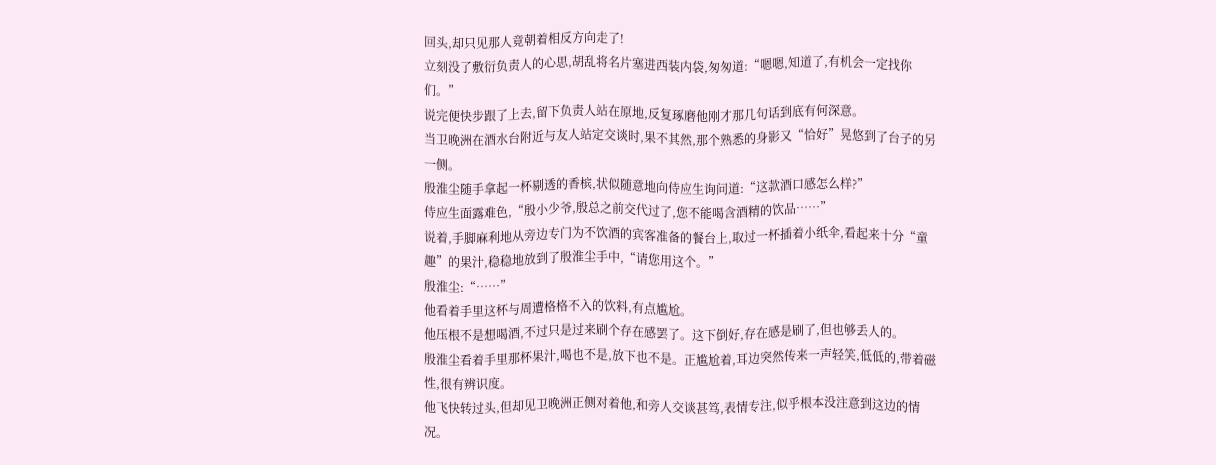回头,却只见那人竟朝着相反方向走了!
立刻没了敷衍负责人的心思,胡乱将名片塞进西装内袋,匆匆道:“嗯嗯,知道了,有机会一定找你们。”
说完便快步跟了上去,留下负责人站在原地,反复琢磨他刚才那几句话到底有何深意。
当卫晚洲在酒水台附近与友人站定交谈时,果不其然,那个熟悉的身影又“恰好”晃悠到了台子的另一侧。
殷淮尘随手拿起一杯剔透的香槟,状似随意地向侍应生询问道:“这款酒口感怎么样?”
侍应生面露难色,“殷小少爷,殷总之前交代过了,您不能喝含酒精的饮品……”
说着,手脚麻利地从旁边专门为不饮酒的宾客准备的餐台上,取过一杯插着小纸伞,看起来十分“童趣”的果汁,稳稳地放到了殷淮尘手中,“请您用这个。”
殷淮尘:“……”
他看着手里这杯与周遭格格不入的饮料,有点尴尬。
他压根不是想喝酒,不过只是过来刷个存在感罢了。这下倒好,存在感是刷了,但也够丢人的。
殷淮尘看着手里那杯果汁,喝也不是,放下也不是。正尴尬着,耳边突然传来一声轻笑,低低的,带着磁性,很有辨识度。
他飞快转过头,但却见卫晚洲正侧对着他,和旁人交谈甚笃,表情专注,似乎根本没注意到这边的情况。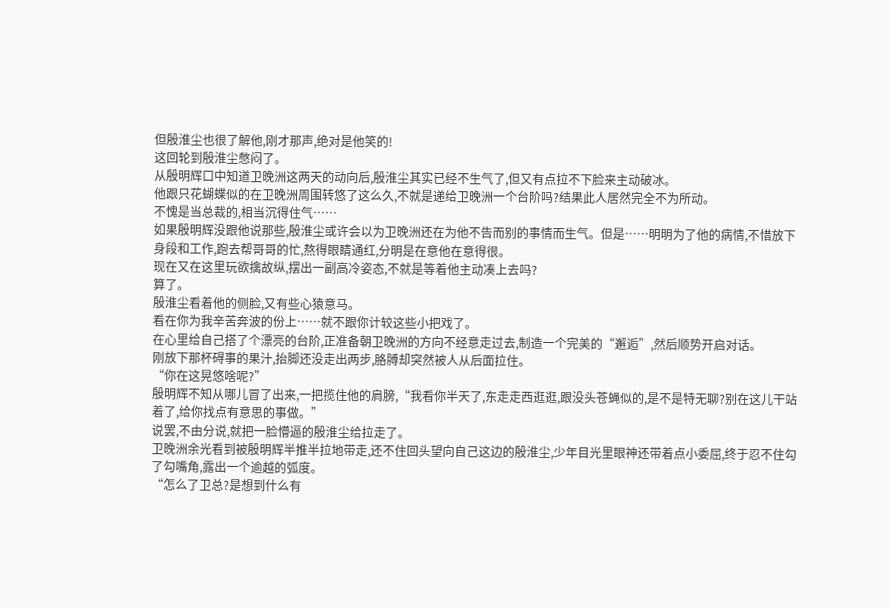但殷淮尘也很了解他,刚才那声,绝对是他笑的!
这回轮到殷淮尘憋闷了。
从殷明辉口中知道卫晚洲这两天的动向后,殷淮尘其实已经不生气了,但又有点拉不下脸来主动破冰。
他跟只花蝴蝶似的在卫晚洲周围转悠了这么久,不就是递给卫晚洲一个台阶吗?结果此人居然完全不为所动。
不愧是当总裁的,相当沉得住气……
如果殷明辉没跟他说那些,殷淮尘或许会以为卫晚洲还在为他不告而别的事情而生气。但是……明明为了他的病情,不惜放下身段和工作,跑去帮哥哥的忙,熬得眼睛通红,分明是在意他在意得很。
现在又在这里玩欲擒故纵,摆出一副高冷姿态,不就是等着他主动凑上去吗?
算了。
殷淮尘看着他的侧脸,又有些心猿意马。
看在你为我辛苦奔波的份上……就不跟你计较这些小把戏了。
在心里给自己搭了个漂亮的台阶,正准备朝卫晚洲的方向不经意走过去,制造一个完美的“邂逅”,然后顺势开启对话。
刚放下那杯碍事的果汁,抬脚还没走出两步,胳膊却突然被人从后面拉住。
“你在这晃悠啥呢?”
殷明辉不知从哪儿冒了出来,一把揽住他的肩膀,“我看你半天了,东走走西逛逛,跟没头苍蝇似的,是不是特无聊?别在这儿干站着了,给你找点有意思的事做。”
说罢,不由分说,就把一脸懵逼的殷淮尘给拉走了。
卫晚洲余光看到被殷明辉半推半拉地带走,还不住回头望向自己这边的殷淮尘,少年目光里眼神还带着点小委屈,终于忍不住勾了勾嘴角,露出一个逾越的弧度。
“怎么了卫总?是想到什么有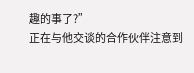趣的事了?”
正在与他交谈的合作伙伴注意到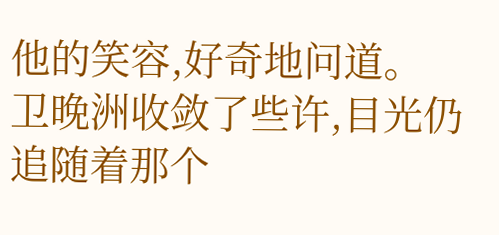他的笑容,好奇地问道。
卫晚洲收敛了些许,目光仍追随着那个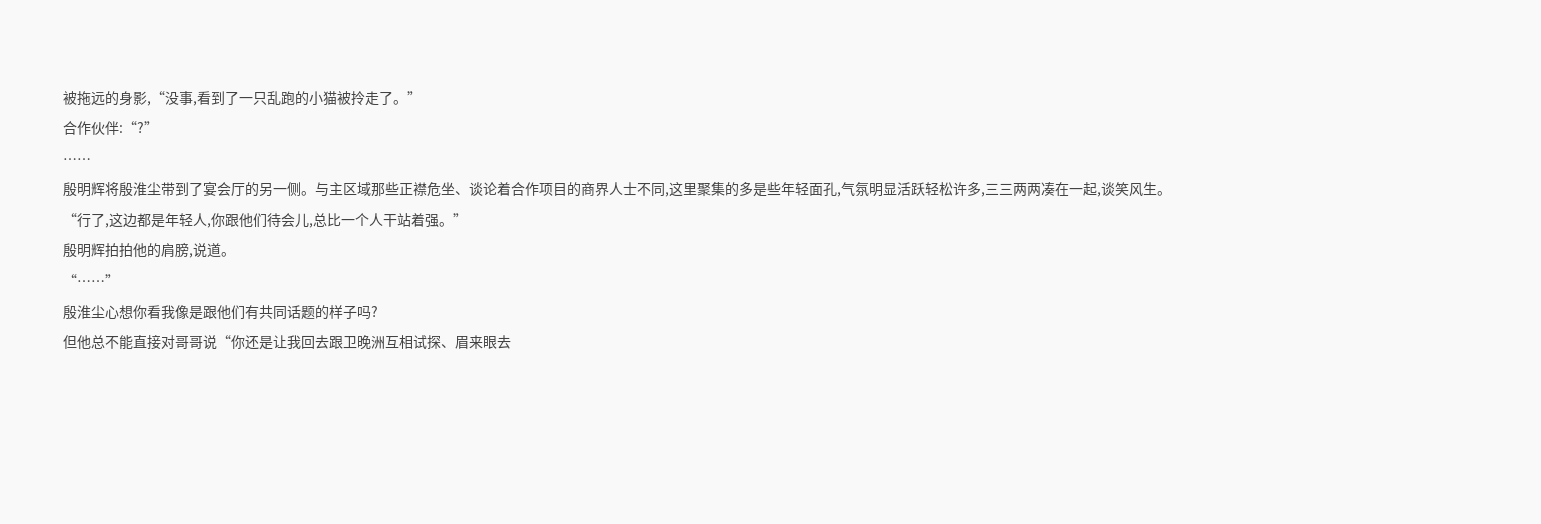被拖远的身影,“没事,看到了一只乱跑的小猫被拎走了。”
合作伙伴:“?”
……
殷明辉将殷淮尘带到了宴会厅的另一侧。与主区域那些正襟危坐、谈论着合作项目的商界人士不同,这里聚集的多是些年轻面孔,气氛明显活跃轻松许多,三三两两凑在一起,谈笑风生。
“行了,这边都是年轻人,你跟他们待会儿,总比一个人干站着强。”
殷明辉拍拍他的肩膀,说道。
“……”
殷淮尘心想你看我像是跟他们有共同话题的样子吗?
但他总不能直接对哥哥说“你还是让我回去跟卫晚洲互相试探、眉来眼去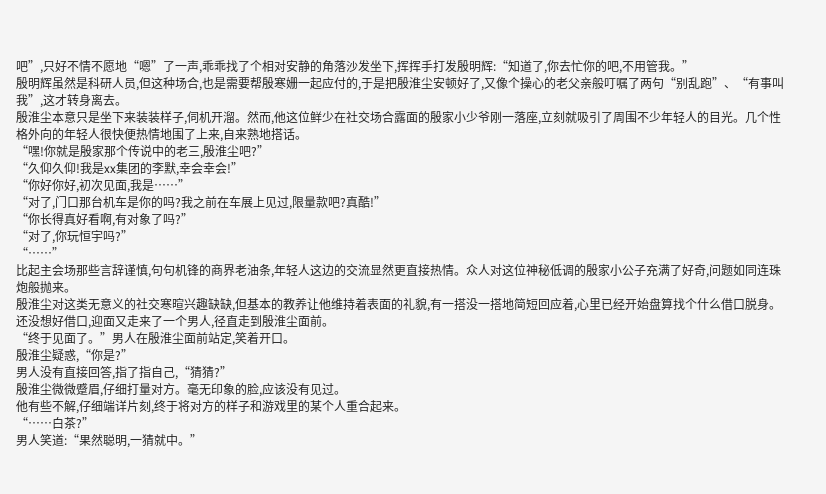吧”,只好不情不愿地“嗯”了一声,乖乖找了个相对安静的角落沙发坐下,挥挥手打发殷明辉:“知道了,你去忙你的吧,不用管我。”
殷明辉虽然是科研人员,但这种场合,也是需要帮殷寒姗一起应付的,于是把殷淮尘安顿好了,又像个操心的老父亲般叮嘱了两句“别乱跑”、“有事叫我”,这才转身离去。
殷淮尘本意只是坐下来装装样子,伺机开溜。然而,他这位鲜少在社交场合露面的殷家小少爷刚一落座,立刻就吸引了周围不少年轻人的目光。几个性格外向的年轻人很快便热情地围了上来,自来熟地搭话。
“嘿!你就是殷家那个传说中的老三,殷淮尘吧?”
“久仰久仰!我是xx集团的李默,幸会幸会!”
“你好你好,初次见面,我是……”
“对了,门口那台机车是你的吗?我之前在车展上见过,限量款吧?真酷!”
“你长得真好看啊,有对象了吗?”
“对了,你玩恒宇吗?”
“……”
比起主会场那些言辞谨慎,句句机锋的商界老油条,年轻人这边的交流显然更直接热情。众人对这位神秘低调的殷家小公子充满了好奇,问题如同连珠炮般抛来。
殷淮尘对这类无意义的社交寒暄兴趣缺缺,但基本的教养让他维持着表面的礼貌,有一搭没一搭地简短回应着,心里已经开始盘算找个什么借口脱身。
还没想好借口,迎面又走来了一个男人,径直走到殷淮尘面前。
“终于见面了。”男人在殷淮尘面前站定,笑着开口。
殷淮尘疑惑,“你是?”
男人没有直接回答,指了指自己,“猜猜?”
殷淮尘微微蹙眉,仔细打量对方。毫无印象的脸,应该没有见过。
他有些不解,仔细端详片刻,终于将对方的样子和游戏里的某个人重合起来。
“……白茶?”
男人笑道:“果然聪明,一猜就中。”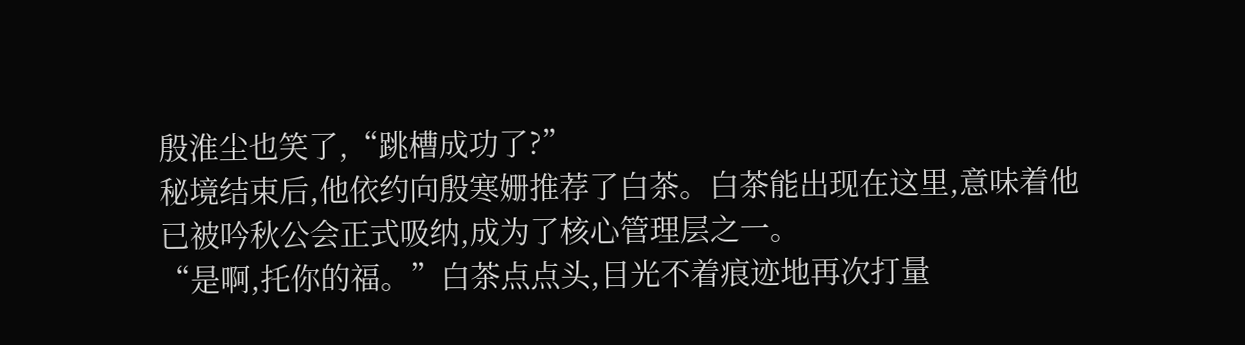殷淮尘也笑了,“跳槽成功了?”
秘境结束后,他依约向殷寒姗推荐了白茶。白茶能出现在这里,意味着他已被吟秋公会正式吸纳,成为了核心管理层之一。
“是啊,托你的福。”白茶点点头,目光不着痕迹地再次打量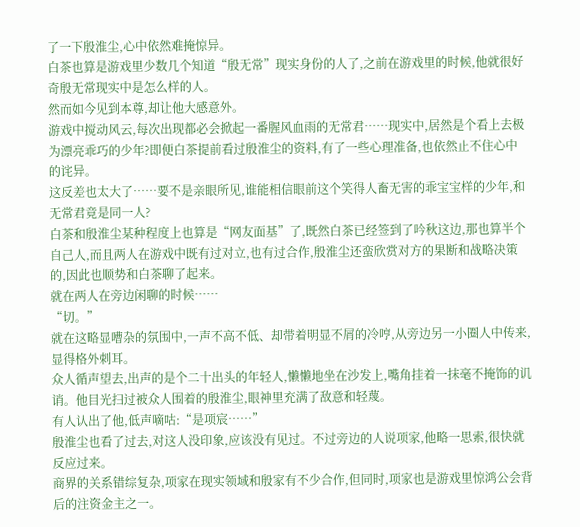了一下殷淮尘,心中依然难掩惊异。
白茶也算是游戏里少数几个知道“殷无常”现实身份的人了,之前在游戏里的时候,他就很好奇殷无常现实中是怎么样的人。
然而如今见到本尊,却让他大感意外。
游戏中搅动风云,每次出现都必会掀起一番腥风血雨的无常君……现实中,居然是个看上去极为漂亮乖巧的少年?即便白茶提前看过殷淮尘的资料,有了一些心理准备,也依然止不住心中的诧异。
这反差也太大了……要不是亲眼所见,谁能相信眼前这个笑得人畜无害的乖宝宝样的少年,和无常君竟是同一人?
白茶和殷淮尘某种程度上也算是“网友面基”了,既然白茶已经签到了吟秋这边,那也算半个自己人,而且两人在游戏中既有过对立,也有过合作,殷淮尘还蛮欣赏对方的果断和战略决策的,因此也顺势和白茶聊了起来。
就在两人在旁边闲聊的时候……
“切。”
就在这略显嘈杂的氛围中,一声不高不低、却带着明显不屑的冷哼,从旁边另一小圈人中传来,显得格外刺耳。
众人循声望去,出声的是个二十出头的年轻人,懒懒地坐在沙发上,嘴角挂着一抹毫不掩饰的讥诮。他目光扫过被众人围着的殷淮尘,眼神里充满了敌意和轻蔑。
有人认出了他,低声嘀咕:“是项宸……”
殷淮尘也看了过去,对这人没印象,应该没有见过。不过旁边的人说项家,他略一思索,很快就反应过来。
商界的关系错综复杂,项家在现实领域和殷家有不少合作,但同时,项家也是游戏里惊鸿公会背后的注资金主之一。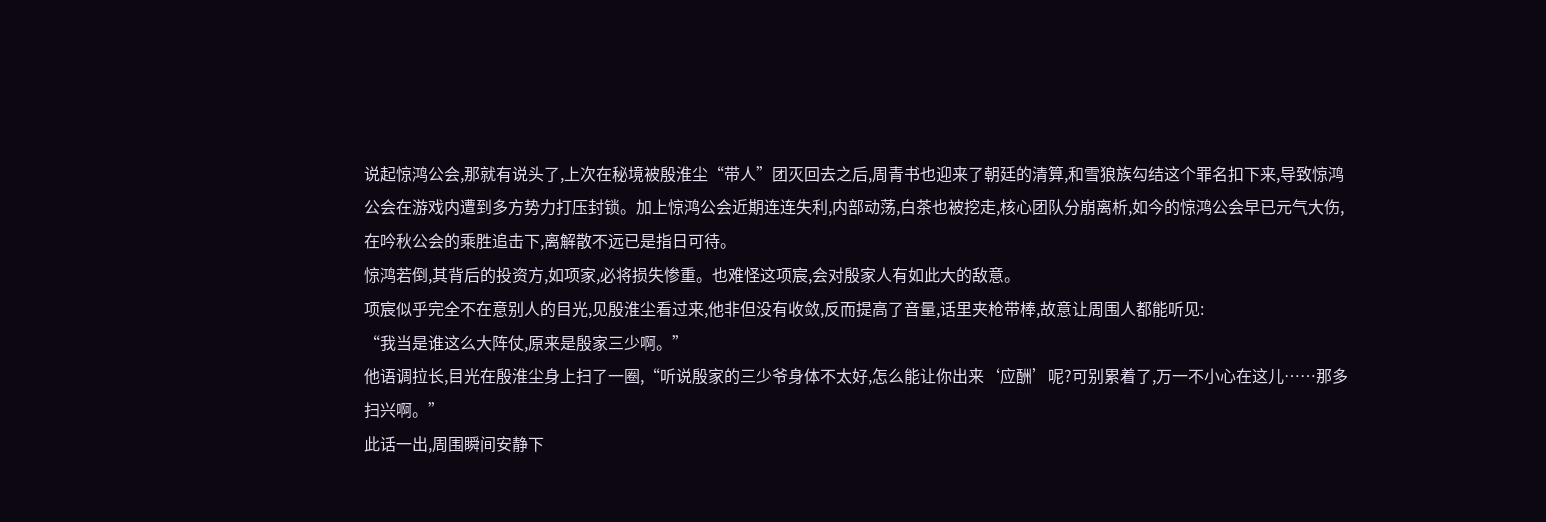说起惊鸿公会,那就有说头了,上次在秘境被殷淮尘“带人”团灭回去之后,周青书也迎来了朝廷的清算,和雪狼族勾结这个罪名扣下来,导致惊鸿公会在游戏内遭到多方势力打压封锁。加上惊鸿公会近期连连失利,内部动荡,白茶也被挖走,核心团队分崩离析,如今的惊鸿公会早已元气大伤,在吟秋公会的乘胜追击下,离解散不远已是指日可待。
惊鸿若倒,其背后的投资方,如项家,必将损失惨重。也难怪这项宸,会对殷家人有如此大的敌意。
项宸似乎完全不在意别人的目光,见殷淮尘看过来,他非但没有收敛,反而提高了音量,话里夹枪带棒,故意让周围人都能听见:
“我当是谁这么大阵仗,原来是殷家三少啊。”
他语调拉长,目光在殷淮尘身上扫了一圈,“听说殷家的三少爷身体不太好,怎么能让你出来‘应酬’呢?可别累着了,万一不小心在这儿……那多扫兴啊。”
此话一出,周围瞬间安静下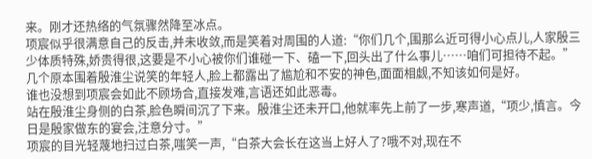来。刚才还热络的气氛骤然降至冰点。
项宸似乎很满意自己的反击,并未收敛,而是笑着对周围的人道:“你们几个,围那么近可得小心点儿,人家殷三少体质特殊,娇贵得很,这要是不小心被你们谁碰一下、磕一下,回头出了什么事儿……咱们可担待不起。”
几个原本围着殷淮尘说笑的年轻人,脸上都露出了尴尬和不安的神色,面面相觑,不知该如何是好。
谁也没想到项宸会如此不顾场合,直接发难,言语还如此恶毒。
站在殷淮尘身侧的白茶,脸色瞬间沉了下来。殷淮尘还未开口,他就率先上前了一步,寒声道,“项少,慎言。今日是殷家做东的宴会,注意分寸。”
项宸的目光轻蔑地扫过白茶,嗤笑一声,“白茶大会长在这当上好人了?哦不对,现在不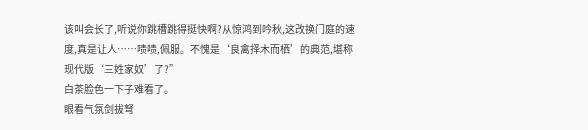该叫会长了,听说你跳槽跳得挺快啊?从惊鸿到吟秋,这改换门庭的速度,真是让人……啧啧,佩服。不愧是‘良禽择木而栖’的典范,堪称现代版‘三姓家奴’了?”
白茶脸色一下子难看了。
眼看气氛剑拔弩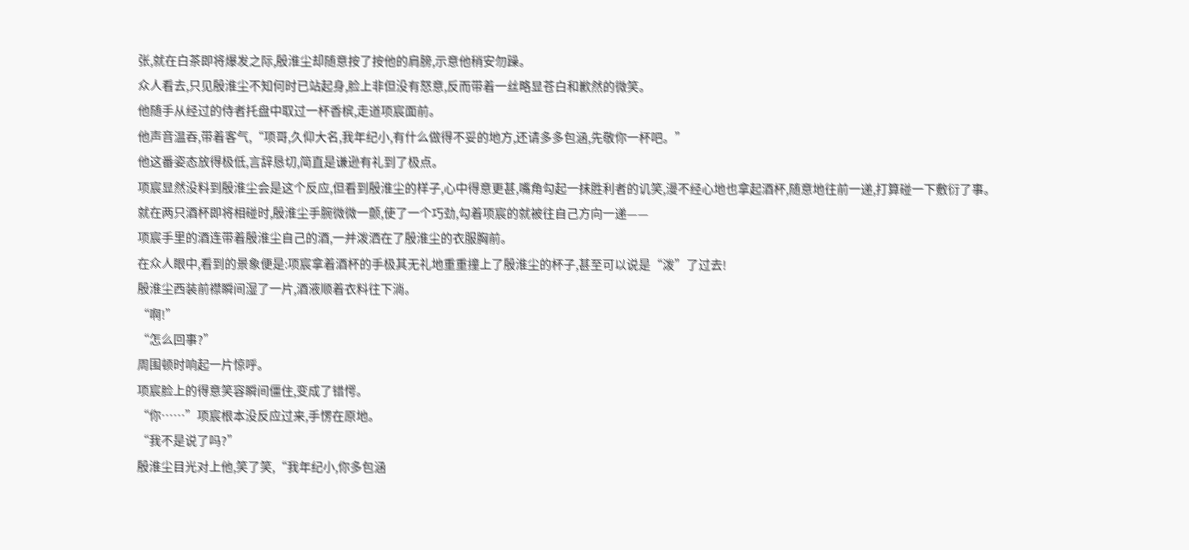张,就在白茶即将爆发之际,殷淮尘却随意按了按他的肩膀,示意他稍安勿躁。
众人看去,只见殷淮尘不知何时已站起身,脸上非但没有怒意,反而带着一丝略显苍白和歉然的微笑。
他随手从经过的侍者托盘中取过一杯香槟,走道项宸面前。
他声音温吞,带着客气,“项哥,久仰大名,我年纪小,有什么做得不妥的地方,还请多多包涵,先敬你一杯吧。”
他这番姿态放得极低,言辞恳切,简直是谦逊有礼到了极点。
项宸显然没料到殷淮尘会是这个反应,但看到殷淮尘的样子,心中得意更甚,嘴角勾起一抹胜利者的讥笑,漫不经心地也拿起酒杯,随意地往前一递,打算碰一下敷衍了事。
就在两只酒杯即将相碰时,殷淮尘手腕微微一颤,使了一个巧劲,勾着项宸的就被往自己方向一递——
项宸手里的酒连带着殷淮尘自己的酒,一并泼洒在了殷淮尘的衣服胸前。
在众人眼中,看到的景象便是:项宸拿着酒杯的手极其无礼地重重撞上了殷淮尘的杯子,甚至可以说是“泼”了过去!
殷淮尘西装前襟瞬间湿了一片,酒液顺着衣料往下淌。
“啊!”
“怎么回事?”
周围顿时响起一片惊呼。
项宸脸上的得意笑容瞬间僵住,变成了错愕。
“你……”项宸根本没反应过来,手愣在原地。
“我不是说了吗?”
殷淮尘目光对上他,笑了笑,“我年纪小,你多包涵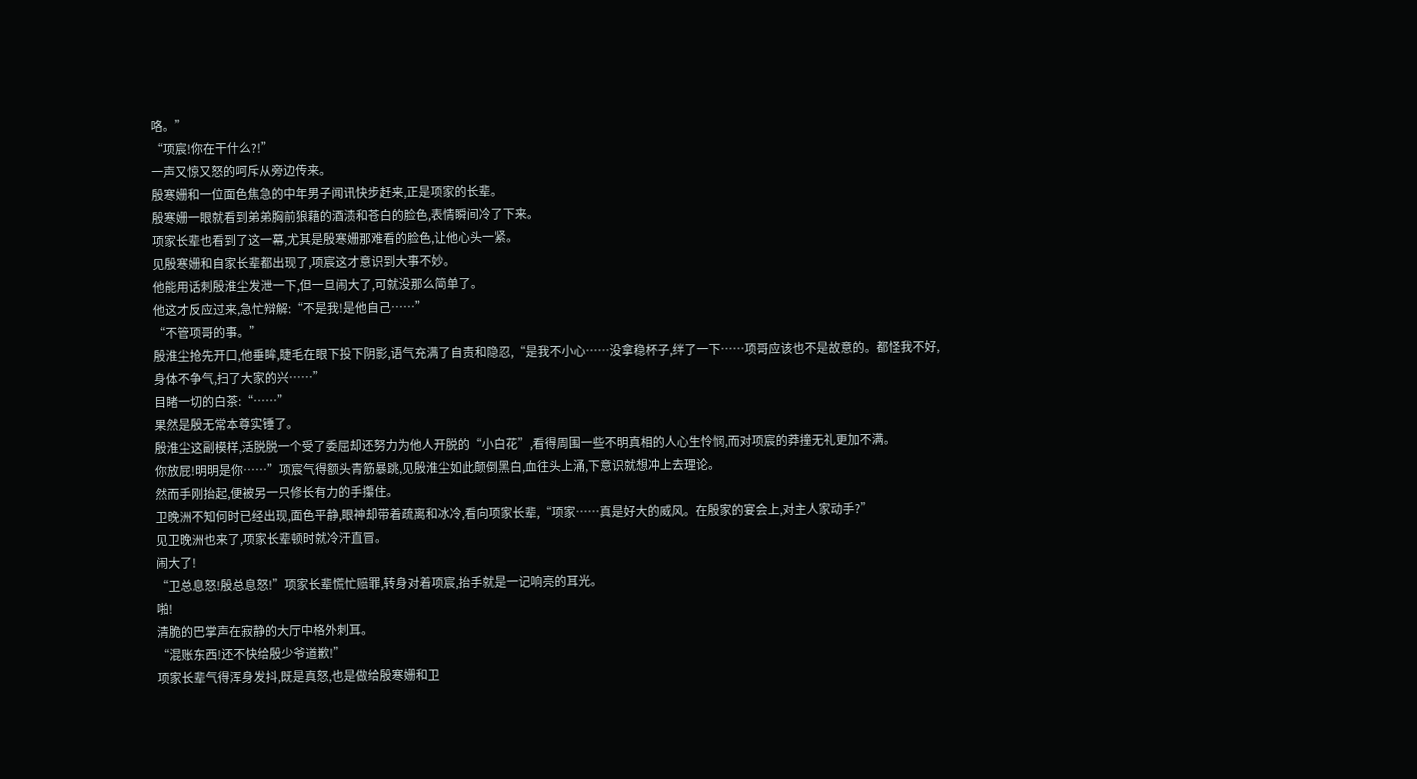咯。”
“项宸!你在干什么?!”
一声又惊又怒的呵斥从旁边传来。
殷寒姗和一位面色焦急的中年男子闻讯快步赶来,正是项家的长辈。
殷寒姗一眼就看到弟弟胸前狼藉的酒渍和苍白的脸色,表情瞬间冷了下来。
项家长辈也看到了这一幕,尤其是殷寒姗那难看的脸色,让他心头一紧。
见殷寒姗和自家长辈都出现了,项宸这才意识到大事不妙。
他能用话刺殷淮尘发泄一下,但一旦闹大了,可就没那么简单了。
他这才反应过来,急忙辩解:“不是我!是他自己……”
“不管项哥的事。”
殷淮尘抢先开口,他垂眸,睫毛在眼下投下阴影,语气充满了自责和隐忍,“是我不小心……没拿稳杯子,绊了一下……项哥应该也不是故意的。都怪我不好,身体不争气,扫了大家的兴……”
目睹一切的白茶:“……”
果然是殷无常本尊实锤了。
殷淮尘这副模样,活脱脱一个受了委屈却还努力为他人开脱的“小白花”,看得周围一些不明真相的人心生怜悯,而对项宸的莽撞无礼更加不满。
你放屁!明明是你……”项宸气得额头青筋暴跳,见殷淮尘如此颠倒黑白,血往头上涌,下意识就想冲上去理论。
然而手刚抬起,便被另一只修长有力的手攥住。
卫晚洲不知何时已经出现,面色平静,眼神却带着疏离和冰冷,看向项家长辈,“项家……真是好大的威风。在殷家的宴会上,对主人家动手?”
见卫晚洲也来了,项家长辈顿时就冷汗直冒。
闹大了!
“卫总息怒!殷总息怒!”项家长辈慌忙赔罪,转身对着项宸,抬手就是一记响亮的耳光。
啪!
清脆的巴掌声在寂静的大厅中格外刺耳。
“混账东西!还不快给殷少爷道歉!”
项家长辈气得浑身发抖,既是真怒,也是做给殷寒姗和卫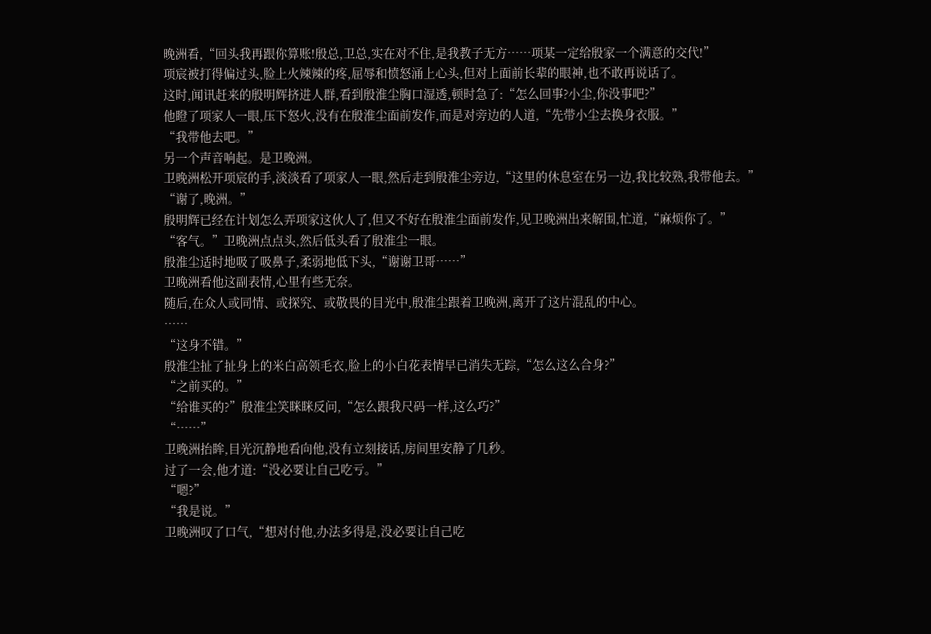晚洲看,“回头我再跟你算账!殷总,卫总,实在对不住,是我教子无方……项某一定给殷家一个满意的交代!”
项宸被打得偏过头,脸上火辣辣的疼,屈辱和愤怒涌上心头,但对上面前长辈的眼神,也不敢再说话了。
这时,闻讯赶来的殷明辉挤进人群,看到殷淮尘胸口湿透,顿时急了:“怎么回事?小尘,你没事吧?”
他瞪了项家人一眼,压下怒火,没有在殷淮尘面前发作,而是对旁边的人道,“先带小尘去换身衣服。”
“我带他去吧。”
另一个声音响起。是卫晚洲。
卫晚洲松开项宸的手,淡淡看了项家人一眼,然后走到殷淮尘旁边,“这里的休息室在另一边,我比较熟,我带他去。”
“谢了,晚洲。”
殷明辉已经在计划怎么弄项家这伙人了,但又不好在殷淮尘面前发作,见卫晚洲出来解围,忙道,“麻烦你了。”
“客气。”卫晚洲点点头,然后低头看了殷淮尘一眼。
殷淮尘适时地吸了吸鼻子,柔弱地低下头,“谢谢卫哥……”
卫晚洲看他这副表情,心里有些无奈。
随后,在众人或同情、或探究、或敬畏的目光中,殷淮尘跟着卫晚洲,离开了这片混乱的中心。
……
“这身不错。”
殷淮尘扯了扯身上的米白高领毛衣,脸上的小白花表情早已消失无踪,“怎么这么合身?”
“之前买的。”
“给谁买的?”殷淮尘笑眯眯反问,“怎么跟我尺码一样,这么巧?”
“……”
卫晚洲抬眸,目光沉静地看向他,没有立刻接话,房间里安静了几秒。
过了一会,他才道:“没必要让自己吃亏。”
“嗯?”
“我是说。”
卫晚洲叹了口气,“想对付他,办法多得是,没必要让自己吃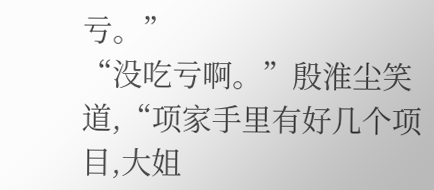亏。”
“没吃亏啊。”殷淮尘笑道,“项家手里有好几个项目,大姐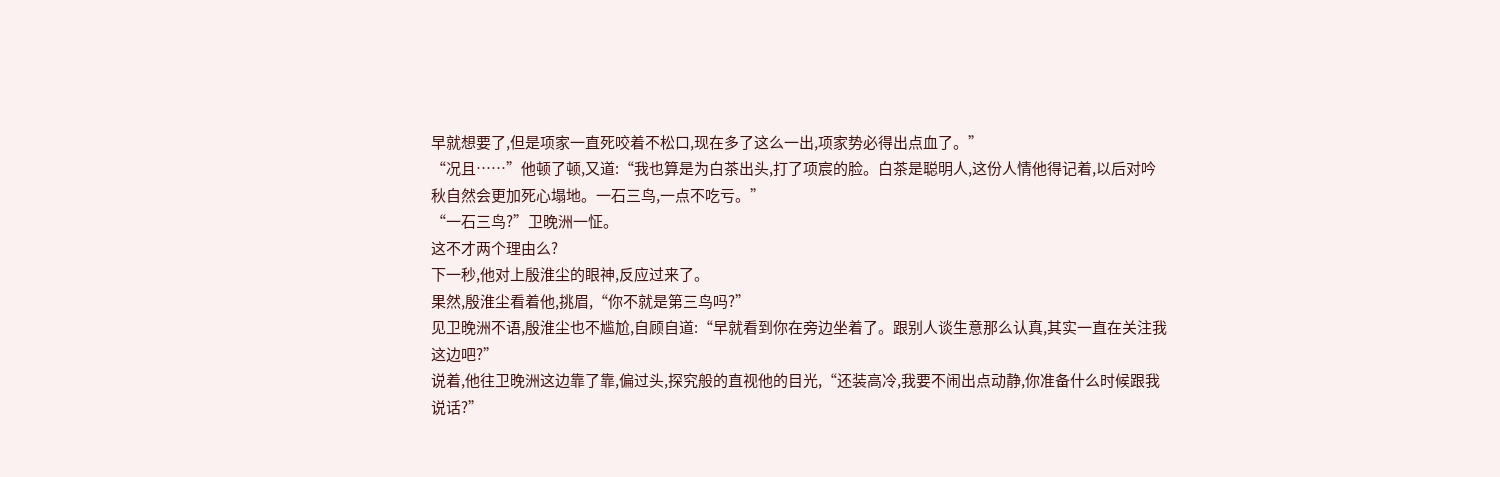早就想要了,但是项家一直死咬着不松口,现在多了这么一出,项家势必得出点血了。”
“况且……”他顿了顿,又道:“我也算是为白茶出头,打了项宸的脸。白茶是聪明人,这份人情他得记着,以后对吟秋自然会更加死心塌地。一石三鸟,一点不吃亏。”
“一石三鸟?”卫晚洲一怔。
这不才两个理由么?
下一秒,他对上殷淮尘的眼神,反应过来了。
果然,殷淮尘看着他,挑眉,“你不就是第三鸟吗?”
见卫晚洲不语,殷淮尘也不尴尬,自顾自道:“早就看到你在旁边坐着了。跟别人谈生意那么认真,其实一直在关注我这边吧?”
说着,他往卫晚洲这边靠了靠,偏过头,探究般的直视他的目光,“还装高冷,我要不闹出点动静,你准备什么时候跟我说话?”